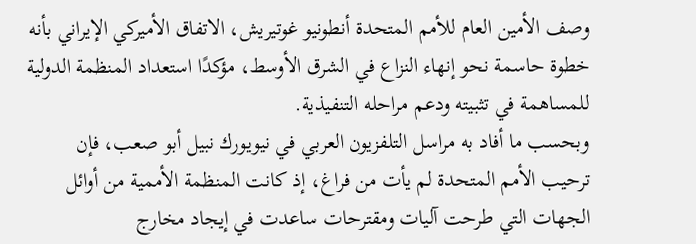وصف الأمين العام للأمم المتحدة أنطونيو غوتيريش، الاتفاق الأميركي الإيراني بأنه خطوة حاسمة نحو إنهاء النزاع في الشرق الأوسط، مؤكدًا استعداد المنظمة الدولية للمساهمة في تثبيته ودعم مراحله التنفيذية.
وبحسب ما أفاد به مراسل التلفزيون العربي في نيويورك نبيل أبو صعب، فإن ترحيب الأمم المتحدة لم يأت من فراغ، إذ كانت المنظمة الأممية من أوائل الجهات التي طرحت آليات ومقترحات ساعدت في إيجاد مخارج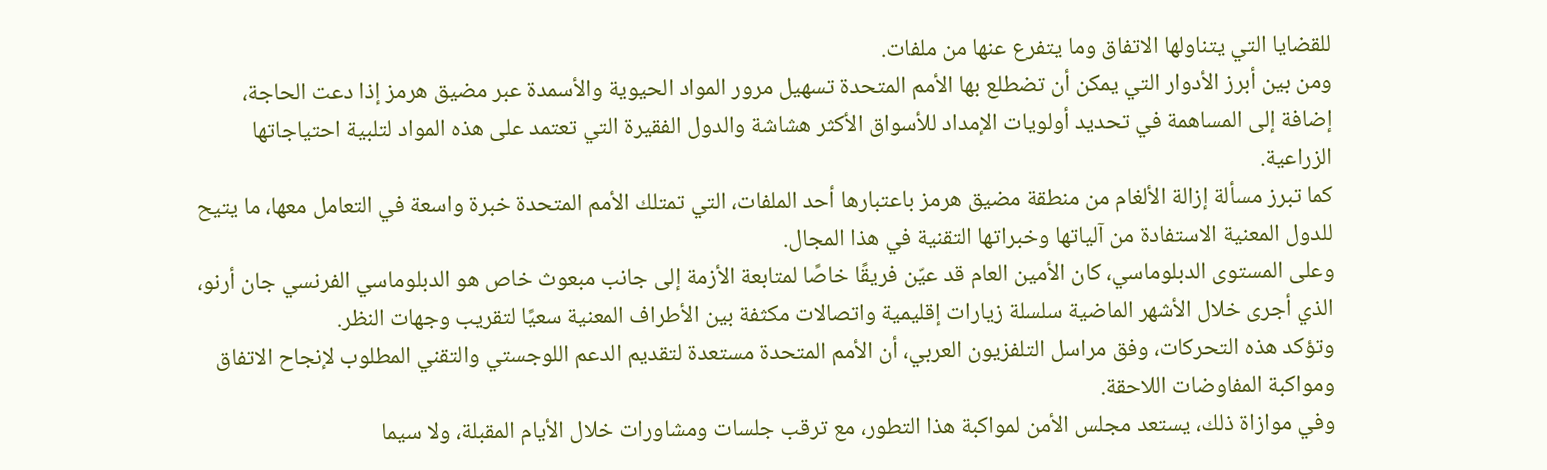للقضايا التي يتناولها الاتفاق وما يتفرع عنها من ملفات.
ومن بين أبرز الأدوار التي يمكن أن تضطلع بها الأمم المتحدة تسهيل مرور المواد الحيوية والأسمدة عبر مضيق هرمز إذا دعت الحاجة، إضافة إلى المساهمة في تحديد أولويات الإمداد للأسواق الأكثر هشاشة والدول الفقيرة التي تعتمد على هذه المواد لتلبية احتياجاتها الزراعية.
كما تبرز مسألة إزالة الألغام من منطقة مضيق هرمز باعتبارها أحد الملفات، التي تمتلك الأمم المتحدة خبرة واسعة في التعامل معها، ما يتيح للدول المعنية الاستفادة من آلياتها وخبراتها التقنية في هذا المجال.
وعلى المستوى الدبلوماسي، كان الأمين العام قد عيّن فريقًا خاصًا لمتابعة الأزمة إلى جانب مبعوث خاص هو الدبلوماسي الفرنسي جان أرنو، الذي أجرى خلال الأشهر الماضية سلسلة زيارات إقليمية واتصالات مكثفة بين الأطراف المعنية سعيًا لتقريب وجهات النظر.
وتؤكد هذه التحركات، وفق مراسل التلفزيون العربي، أن الأمم المتحدة مستعدة لتقديم الدعم اللوجستي والتقني المطلوب لإنجاح الاتفاق ومواكبة المفاوضات اللاحقة.
وفي موازاة ذلك، يستعد مجلس الأمن لمواكبة هذا التطور، مع ترقب جلسات ومشاورات خلال الأيام المقبلة، ولا سيما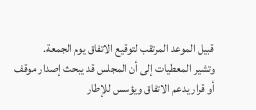قبيل الموعد المرتقب لتوقيع الاتفاق يوم الجمعة.
وتشير المعطيات إلى أن المجلس قد يبحث إصدار موقف أو قرار يدعم الاتفاق ويؤسس للإطار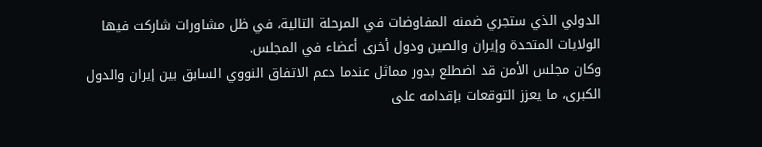الدولي الذي ستجري ضمنه المفاوضات في المرحلة التالية، في ظل مشاورات شاركت فيها الولايات المتحدة وإيران والصين ودول أخرى أعضاء في المجلس.
وكان مجلس الأمن قد اضطلع بدور مماثل عندما دعم الاتفاق النووي السابق بين إيران والدول الكبرى، ما يعزز التوقعات بإقدامه على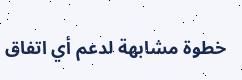خطوة مشابهة لدعم أي اتفاق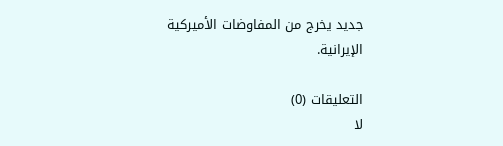جديد يخرج من المفاوضات الأميركية الإيرانية.

التعليقات (0)
لا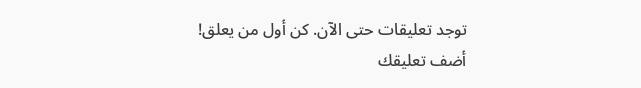توجد تعليقات حتى الآن. كن أول من يعلق!
أضف تعليقك